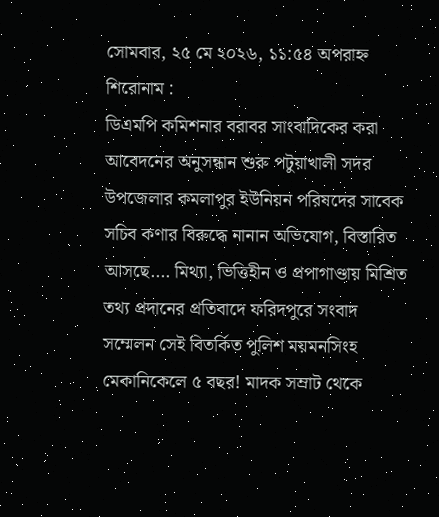সোমবার, ২৫ মে ২০২৬, ১১:৫৪ অপরাহ্ন
শিরোনাম :
ডিএমপি কমিশনার বরাবর সাংবাদিকের করা আবেদনের অনুসন্ধান শুরু পটুয়াখালী সদর উপজেলার কমলাপুর ইউনিয়ন পরিষদের সাবেক সচিব কণার বিরুদ্ধে নানান অভিযোগ, বিস্তারিত আসছে…. মিথ্যা, ভিত্তিহীন ও প্রপাগাণ্ডায় মিশ্রিত তথ্য প্রদানের প্রতিবাদে ফরিদপুরে সংবাদ সম্মেলন সেই বিতর্কিত পুলিশ ময়মনসিংহ মেকানিকেলে ৫ বছর! মাদক সম্রাট থেকে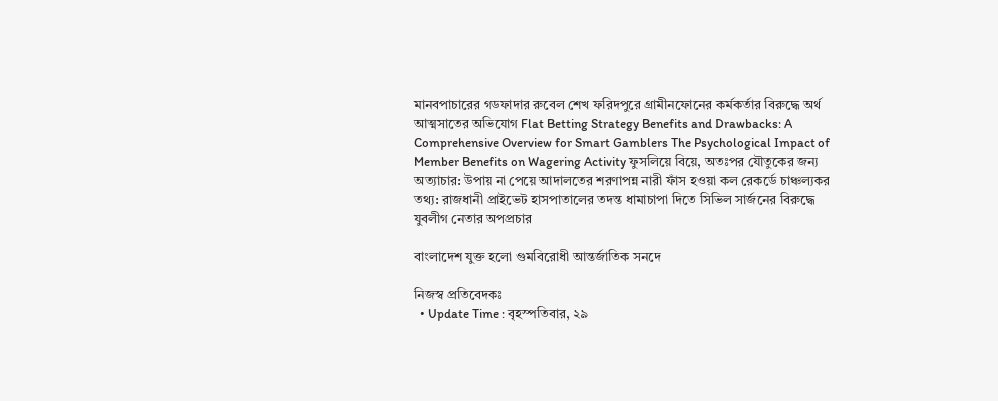মানবপাচারের গডফাদার রুবেল শেখ ফরিদপুরে গ্রামীনফোনের কর্মকর্তার বিরুদ্ধে অর্থ আত্মসাতের অভিযোগ Flat Betting Strategy Benefits and Drawbacks: A Comprehensive Overview for Smart Gamblers The Psychological Impact of Member Benefits on Wagering Activity ফুসলিয়ে বিয়ে, অতঃপর যৌতুকের জন্য অত্যাচার: উপায় না পেয়ে আদালতের শরণাপন্ন নারী ফাঁস হওয়া কল রেকর্ডে চাঞ্চল্যকর তথ্য: রাজধানী প্রাইভেট হাসপাতালের তদন্ত ধামাচাপা দিতে সিভিল সার্জনের বিরুদ্ধে যুবলীগ নেতার অপপ্রচার

বাংলাদেশ যুক্ত হলো গুমবিরোধী আন্তর্জাতিক সনদে

নিজস্ব প্রতিবেদকঃ
  • Update Time : বৃহস্পতিবার, ২৯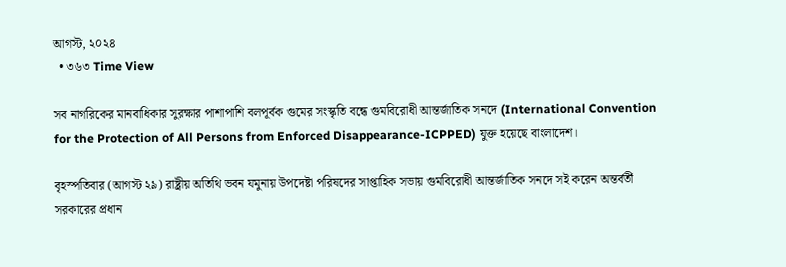আগস্ট, ২০২৪
  • ৩৬৩ Time View

সব নাগরিকের মানবাধিকার সুরক্ষার পাশাপাশি বলপূর্বক গুমের সংস্কৃতি বন্ধে গুমবিরোধী আন্তর্জাতিক সনদে (International Convention for the Protection of All Persons from Enforced Disappearance-ICPPED) যুক্ত হয়েছে বাংলাদেশ।

বৃহস্পতিবার (আগস্ট ২৯) রাষ্ট্রীয় অতিথি ভবন যমুনায় উপদেষ্টা পরিষদের সাপ্তাহিক সভায় গুমবিরোধী আন্তর্জাতিক সনদে সই করেন অন্তর্বর্তী সরকারের প্রধান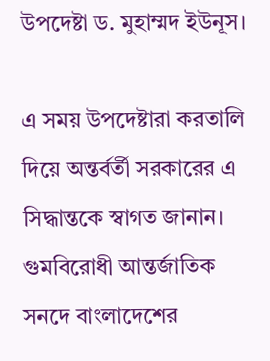উপদেষ্টা ড. মুহাম্মদ ইউনূস।

এ সময় উপদেষ্টারা করতালি দিয়ে অন্তর্বর্তী সরকারের এ সিদ্ধান্তকে স্বাগত জানান।
গুমবিরোধী আন্তর্জাতিক সনদে বাংলাদেশের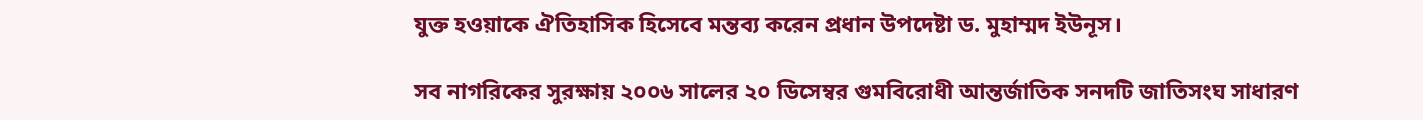যুক্ত হওয়াকে ঐতিহাসিক হিসেবে মন্তব্য করেন প্রধান উপদেষ্টা ড. মুহাম্মদ ইউনূস।

সব নাগরিকের সুরক্ষায় ২০০৬ সালের ২০ ডিসেম্বর গুমবিরোধী আন্তর্জাতিক সনদটি জাতিসংঘ সাধারণ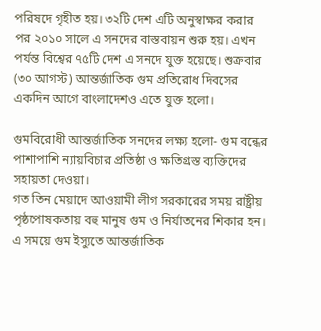পরিষদে গৃহীত হয়। ৩২টি দেশ এটি অনুস্বাক্ষর করার পর ২০১০ সালে এ সনদের বাস্তবায়ন শুরু হয়। এখন পর্যন্ত বিশ্বের ৭৫টি দেশ এ সনদে যুক্ত হয়েছে। শুক্রবার (৩০ আগস্ট) আন্তর্জাতিক গুম প্রতিরোধ দিবসের একদিন আগে বাংলাদেশও এতে যুক্ত হলো।

গুমবিরোধী আন্তর্জাতিক সনদের লক্ষ্য হলো- গুম বন্ধের পাশাপাশি ন্যায়বিচার প্রতিষ্ঠা ও ক্ষতিগ্রস্ত ব্যক্তিদের সহায়তা দেওয়া।
গত তিন মেয়াদে আওয়ামী লীগ সরকারের সময় রাষ্ট্রীয় পৃষ্ঠপোষকতায় বহু মানুষ গুম ও নির্যাতনের শিকার হন। এ সময়ে গুম ইস্যুতে আন্তর্জাতিক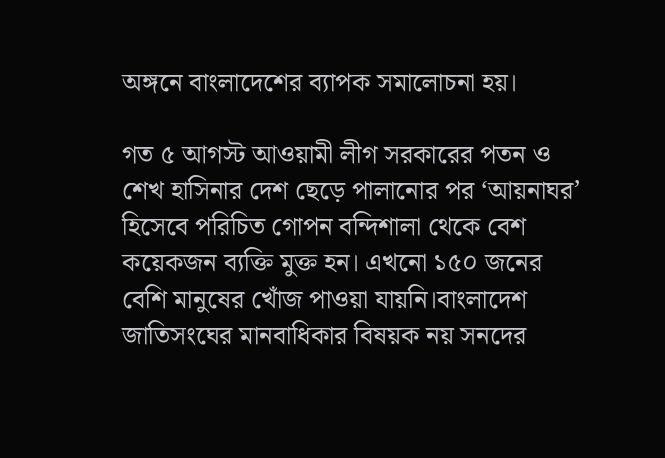অঙ্গনে বাংলাদেশের ব্যাপক সমালোচনা হয়।

গত ৫ আগস্ট আওয়ামী লীগ সরকারের পতন ও শেখ হাসিনার দেশ ছেড়ে পালানোর পর ‘আয়নাঘর’ হিসেবে পরিচিত গোপন বন্দিশালা থেকে বেশ কয়েকজন ব্যক্তি মুক্ত হন। এখনো ১৫০ জনের বেশি মানুষের খোঁজ পাওয়া যায়নি।বাংলাদেশ জাতিসংঘের মানবাধিকার বিষয়ক নয় সনদের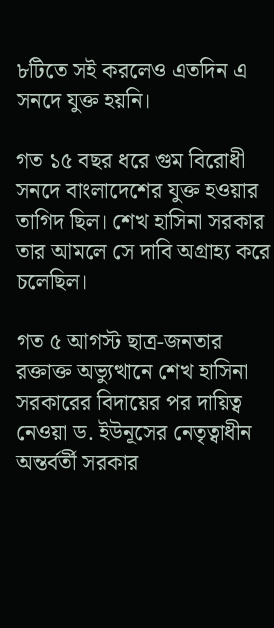৮টিতে সই করলেও এতদিন এ সনদে যুক্ত হয়নি।

গত ১৫ বছর ধরে গুম বিরোধী সনদে বাংলাদেশের যুক্ত হওয়ার তাগিদ ছিল। শেখ হাসিনা সরকার তার আমলে সে দাবি অগ্রাহ্য করে চলেছিল।

গত ৫ আগস্ট ছাত্র-জনতার রক্তাক্ত অভ্যুত্থানে শেখ হাসিনা সরকারের বিদায়ের পর দায়িত্ব নেওয়া ড. ইউনূসের নেতৃত্বাধীন অন্তর্বর্তী সরকার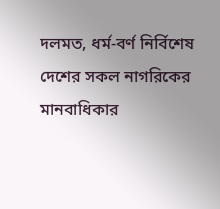দলমত, ধর্ম-বর্ণ নির্বিশেষ দেশের সকল নাগরিকের মানবাধিকার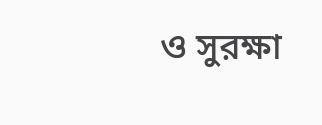ও সুরক্ষা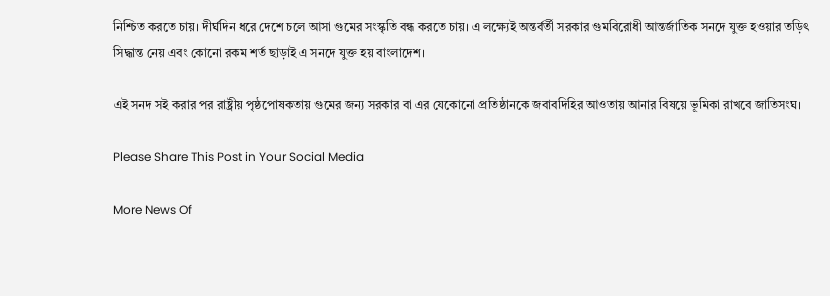নিশ্চিত করতে চায়। দীর্ঘদিন ধরে দেশে চলে আসা গুমের সংস্কৃতি বন্ধ করতে চায়। এ লক্ষ্যেই অন্তর্বর্তী সরকার গুমবিরোধী আন্তর্জাতিক সনদে যুক্ত হওয়ার তড়িৎ সিদ্ধান্ত নেয় এবং কোনো রকম শর্ত ছাড়াই এ সনদে যুক্ত হয় বাংলাদেশ।

এই সনদ সই করার পর রাষ্ট্রীয় পৃষ্ঠপোষকতায় গুমের জন্য সরকার বা এর যেকোনো প্রতিষ্ঠানকে জবাবদিহির আওতায় আনার বিষয়ে ভূমিকা রাখবে জাতিসংঘ।

Please Share This Post in Your Social Media

More News Of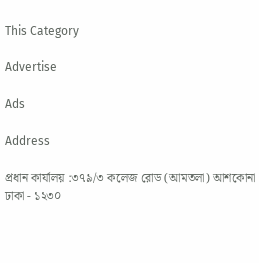This Category

Advertise

Ads

Address

প্রধান কার্যালয় :৩৭৯/৩ কলেজ রোড (আমতলা) আশকোনা ঢাকা - ১২৩০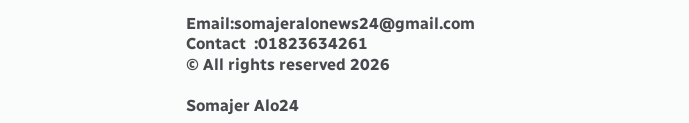Email:somajeralonews24@gmail.com Contact  :01823634261
© All rights reserved 2026

Somajer Alo24